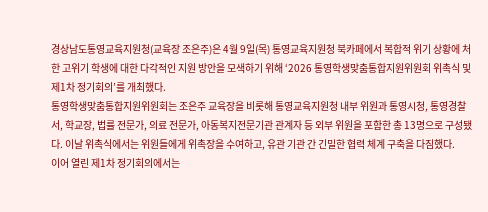경상남도통영교육지원청(교육장 조은주)은 4월 9일(목) 통영교육지원청 북카페에서 복합적 위기 상황에 처한 고위기 학생에 대한 다각적인 지원 방안을 모색하기 위해 ‘2026 통영학생맞춤통합지원위원회 위촉식 및 제1차 정기회의’를 개최했다.
통영학생맞춤통합지원위원회는 조은주 교육장을 비롯해 통영교육지원청 내부 위원과 통영시청, 통영경찰서, 학교장, 법률 전문가, 의료 전문가, 아동복지전문기관 관계자 등 외부 위원을 포함한 총 13명으로 구성됐다. 이날 위촉식에서는 위원들에게 위촉장을 수여하고, 유관 기관 간 긴밀한 협력 체계 구축을 다짐했다.
이어 열린 제1차 정기회의에서는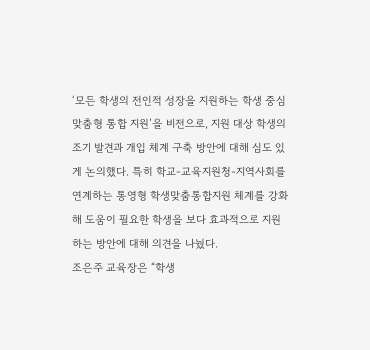‘모든 학생의 전인적 성장을 지원하는 학생 중심 맞춤형 통합 지원’을 비전으로, 지원 대상 학생의 조기 발견과 개입 체계 구축 방안에 대해 심도 있게 논의했다. 특히 학교-교육지원청-지역사회를 연계하는 통영형 학생맞춤통합지원 체계를 강화해 도움이 필요한 학생을 보다 효과적으로 지원하는 방안에 대해 의견을 나눴다.
조은주 교육장은 “학생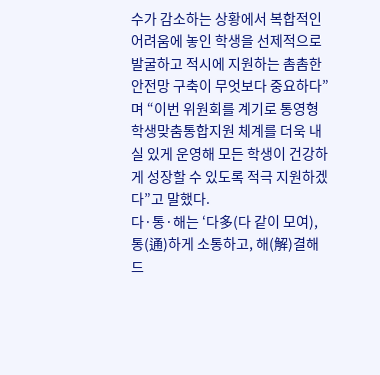수가 감소하는 상황에서 복합적인 어려움에 놓인 학생을 선제적으로 발굴하고 적시에 지원하는 촘촘한 안전망 구축이 무엇보다 중요하다”며 “이번 위원회를 계기로 통영형 학생맞춤통합지원 체계를 더욱 내실 있게 운영해 모든 학생이 건강하게 성장할 수 있도록 적극 지원하겠다”고 말했다.
다·통·해는 ‘다多(다 같이 모여), 통(通)하게 소통하고, 해(解)결해 드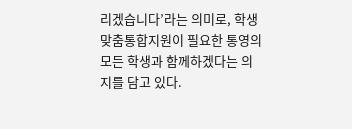리겠습니다’라는 의미로, 학생맞춤통합지원이 필요한 통영의 모든 학생과 함께하겠다는 의지를 담고 있다.